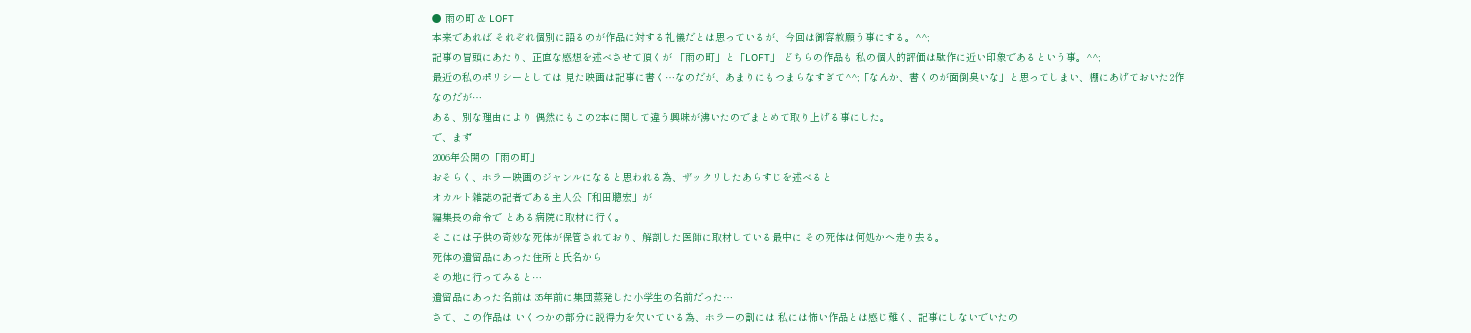● 雨の町 & LOFT
本来であれば それぞれ個別に語るのが作品に対する礼儀だとは思っているが、今回は御容赦願う事にする。^^;
記事の冒頭にあたり、正直な感想を述べさせて頂くが 「雨の町」と「LOFT」 どちらの作品も 私の個人的評価は駄作に近い印象であるという事。^^;
最近の私のポリシーとしては 見た映画は記事に書く…なのだが、あまりにもつまらなすぎて^^;「なんか、書くのが面倒臭いな」と思ってしまい、棚にあげておいた2作なのだが…
ある、別な理由により 偶然にもこの2本に関して違う興味が沸いたのでまとめて取り上げる事にした。
で、まず
2006年公開の「雨の町」
おそらく、ホラー映画のジャンルになると思われる為、ザックリしたあらすじを述べると
オカルト雑誌の記者である主人公「和田聰宏」が
編集長の命令で とある病院に取材に行く。
そこには子供の奇妙な死体が保管されており、解剖した医師に取材している最中に その死体は何処かへ走り去る。
死体の遺留品にあった住所と氏名から
その地に行ってみると…
遺留品にあった名前は 35年前に集団蒸発した小学生の名前だった…
さて、この作品は いくつかの部分に説得力を欠いている為、ホラーの割には 私には怖い作品とは感じ難く、記事にしないでいたの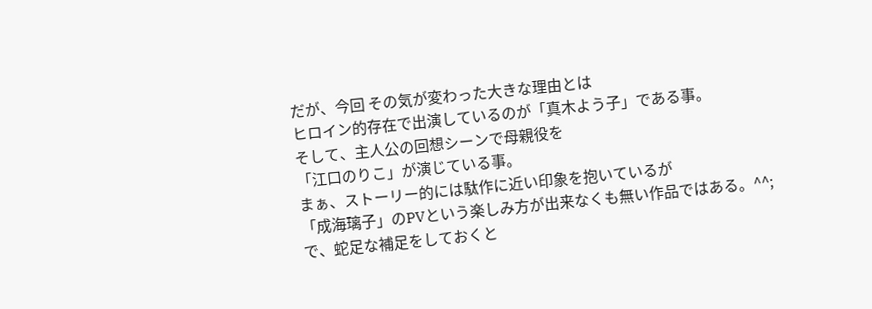だが、今回 その気が変わった大きな理由とは
ヒロイン的存在で出演しているのが「真木よう子」である事。
そして、主人公の回想シーンで母親役を
「江口のりこ」が演じている事。
まぁ、ストーリー的には駄作に近い印象を抱いているが
「成海璃子」のPVという楽しみ方が出来なくも無い作品ではある。^^;
で、蛇足な補足をしておくと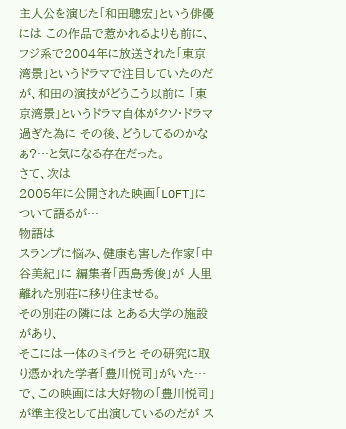主人公を演じた「和田聰宏」という俳優には この作品で惹かれるよりも前に、フジ系で2004年に放送された「東京湾景」というドラマで注目していたのだが、和田の演技がどうこう以前に 「東京湾景」というドラマ自体がクソ・ドラマ過ぎた為に その後、どうしてるのかなぁ?…と気になる存在だった。
さて、次は
2005年に公開された映画「LOFT」について語るが…
物語は
スランプに悩み、健康も害した作家「中谷美紀」に 編集者「西島秀俊」が 人里離れた別荘に移り住ませる。
その別荘の隣には とある大学の施設があり、
そこには一体のミイラと その研究に取り憑かれた学者「豊川悦司」がいた…
で、この映画には大好物の「豊川悦司」が準主役として出演しているのだが ス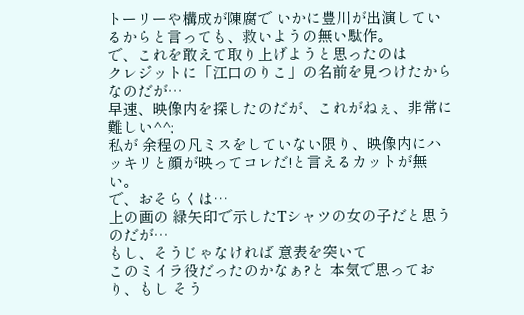トーリーや構成が陳腐で いかに豊川が出演しているからと言っても、救いようの無い駄作。
で、これを敢えて取り上げようと思ったのは
クレジットに「江口のりこ」の名前を見つけたからなのだが…
早速、映像内を探したのだが、これがねぇ、非常に難しい^^;
私が 余程の凡ミスをしていない限り、映像内にハッキリと顔が映ってコレだ!と言えるカットが無い。
で、おそらくは…
上の画の 緑矢印で示したTシャツの女の子だと思うのだが…
もし、そうじゃなければ 意表を突いて
このミイラ役だったのかなぁ?と 本気で思っており、もし そう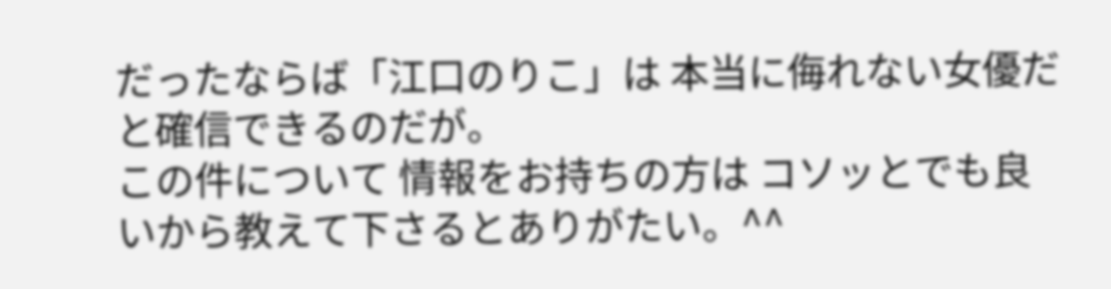だったならば「江口のりこ」は 本当に侮れない女優だと確信できるのだが。
この件について 情報をお持ちの方は コソッとでも良いから教えて下さるとありがたい。^^